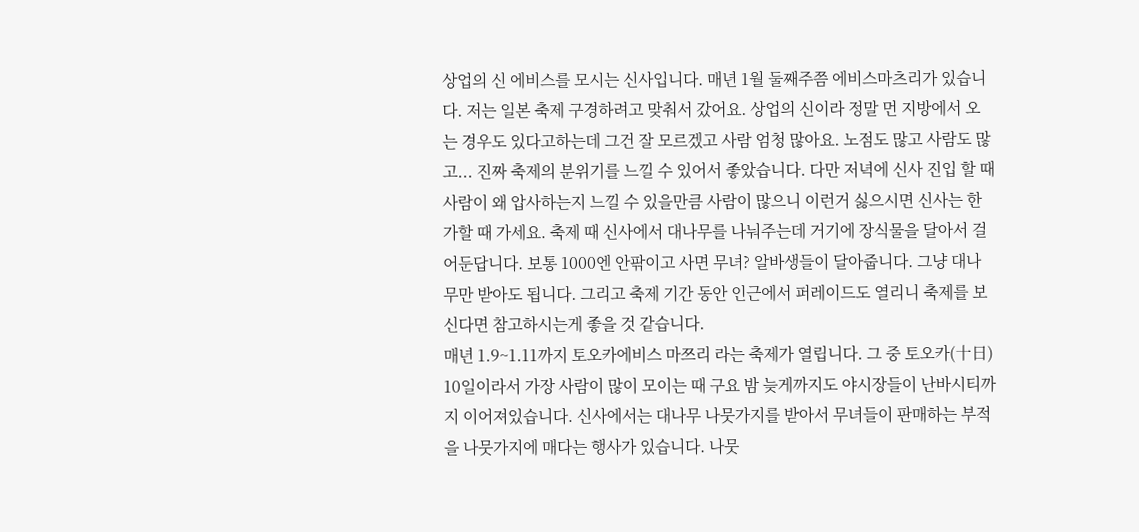상업의 신 에비스를 모시는 신사입니다. 매년 1월 둘째주쯤 에비스마츠리가 있습니다. 저는 일본 축제 구경하려고 맞춰서 갔어요. 상업의 신이라 정말 먼 지방에서 오는 경우도 있다고하는데 그건 잘 모르겠고 사람 엄청 많아요. 노점도 많고 사람도 많고... 진짜 축제의 분위기를 느낄 수 있어서 좋았습니다. 다만 저녁에 신사 진입 할 때 사람이 왜 압사하는지 느낄 수 있을만큼 사람이 많으니 이런거 싫으시면 신사는 한가할 때 가세요. 축제 때 신사에서 대나무를 나눠주는데 거기에 장식물을 달아서 걸어둔답니다. 보통 1000엔 안팎이고 사면 무녀? 알바생들이 달아줍니다. 그냥 대나무만 받아도 됩니다. 그리고 축제 기간 동안 인근에서 퍼레이드도 열리니 축제를 보신다면 참고하시는게 좋을 것 같습니다.
매년 1.9~1.11까지 토오카에비스 마쯔리 라는 축제가 열립니다. 그 중 토오카(十日) 10일이라서 가장 사람이 많이 모이는 때 구요 밤 늦게까지도 야시장들이 난바시티까지 이어져있습니다. 신사에서는 대나무 나뭇가지를 받아서 무녀들이 판매하는 부적을 나뭇가지에 매다는 행사가 있습니다. 나뭇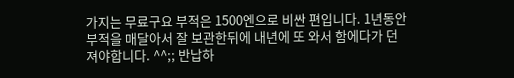가지는 무료구요 부적은 1500엔으로 비싼 편입니다. 1년동안 부적을 매달아서 잘 보관한뒤에 내년에 또 와서 함에다가 던져야합니다. ^^;; 반납하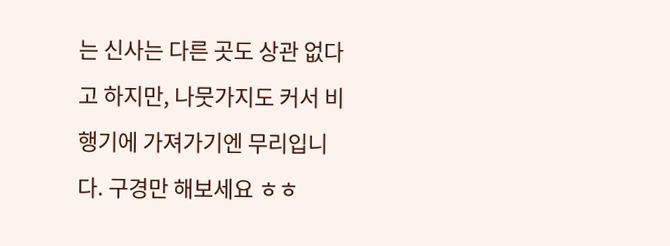는 신사는 다른 곳도 상관 없다고 하지만, 나뭇가지도 커서 비행기에 가져가기엔 무리입니다. 구경만 해보세요 ㅎㅎ